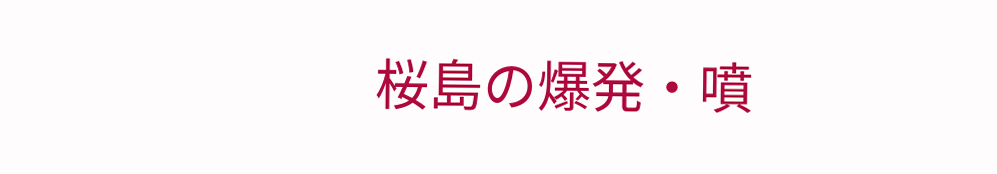桜島の爆発・噴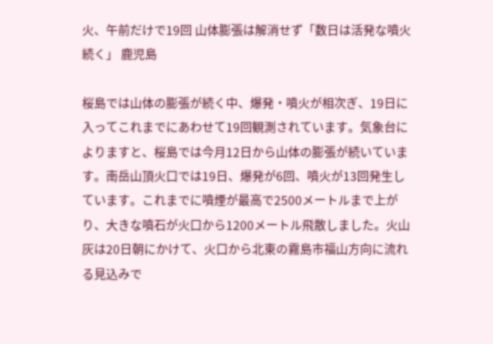火、午前だけで19回 山体膨張は解消せず「数日は活発な噴火続く」 鹿児島

桜島では山体の膨張が続く中、爆発・噴火が相次ぎ、19日に入ってこれまでにあわせて19回観測されています。気象台によりますと、桜島では今月12日から山体の膨張が続いています。南岳山頂火口では19日、爆発が6回、噴火が13回発生しています。これまでに噴煙が最高で2500メートルまで上がり、大きな噴石が火口から1200メートル飛散しました。火山灰は20日朝にかけて、火口から北東の霧島市福山方向に流れる見込みで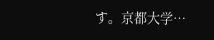す。京都大学…